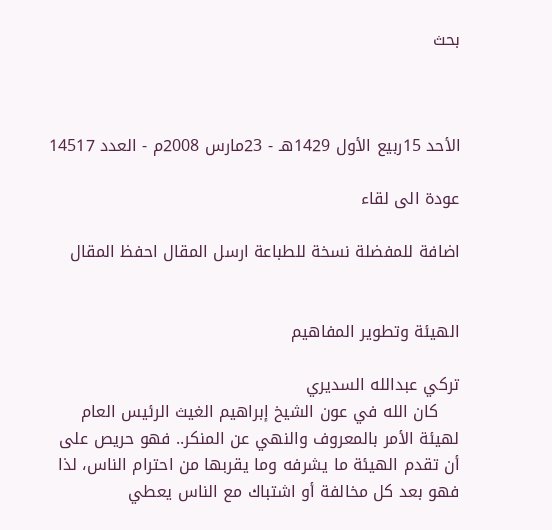بحث



الأحد 15ربيع الأول 1429هـ - 23مارس 2008م - العدد 14517

عودة الى لقاء

اضافة للمفضلة نسخة للطباعة ارسل المقال احفظ المقال


الهيئة وتطوير المفاهيم

تركي عبدالله السديري
    كان الله في عون الشيخ إبراهيم الغيث الرئيس العام لهيئة الأمر بالمعروف والنهي عن المنكر.. فهو حريص على أن تقدم الهيئة ما يشرفه وما يقربها من احترام الناس، لذا فهو بعد كل مخالفة أو اشتباك مع الناس يعطي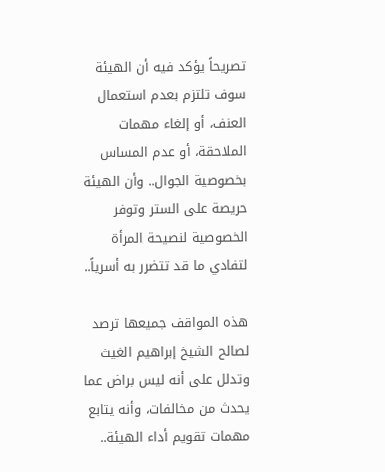تصريحاً يؤكد فيه أن الهيئة سوف تلتزم بعدم استعمال العنف، أو إلغاء مهمات الملاحقة، أو عدم المساس بخصوصية الجوال.. وأن الهيئة حريصة على الستر وتوفر الخصوصية لنصيحة المرأة لتفادي ما قد تتضرر به أسرياً..

هذه المواقف جميعها ترصد لصالح الشيخ إبراهيم الغيث وتدلل على أنه ليس براض عما يحدث من مخالفات، وأنه يتابع مهمات تقويم أداء الهيئة..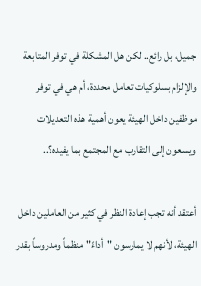جميل، بل رائع.. لكن هل المشكلة في توفر المتابعة والإلزام بسلوكيات تعامل محددة، أم هي في توفر موظفين داخل الهيئة يعون أهمية هذه التعديلات ويسعون إلى التقارب مع المجتمع بما يفيده؟..

أعتقد أنه تجب إعادة النظر في كثير من العاملين داخل الهيئة، لأنهم لا يمارسون "أداءً" منظماً ومدروساً بقدر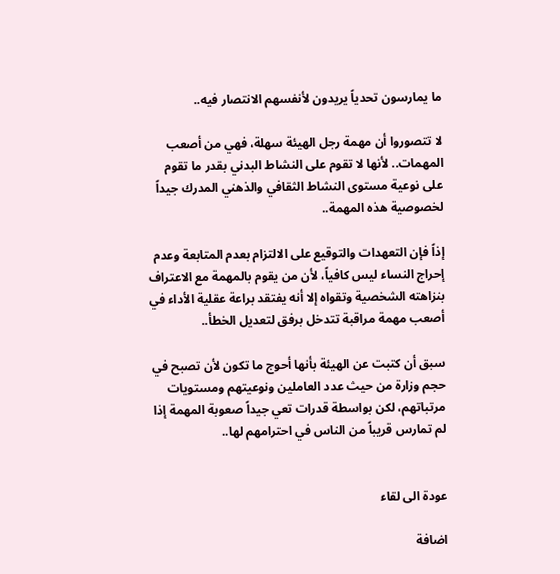ما يمارسون تحدياً يريدون لأنفسهم الانتصار فيه..

لا تتصوروا أن مهمة رجل الهيئة سهلة، فهي من أصعب المهمات.. لأنها لا تقوم على النشاط البدني بقدر ما تقوم على نوعية مستوى النشاط الثقافي والذهني المدرك جيداً لخصوصية هذه المهمة..

إذاً فإن التعهدات والتوقيع على الالتزام بعدم المتابعة وعدم إحراج النساء ليس كافياً، لأن من يقوم بالمهمة مع الاعتراف بنزاهته الشخصية وتقواه إلا أنه يفتقد براعة عقلية الأداء في أصعب مهمة مراقبة تتدخل برفق لتعديل الخطأ..

سبق أن كتبت عن الهيئة بأنها أحوج ما تكون لأن تصبح في حجم وزارة من حيث عدد العاملين ونوعيتهم ومستويات مرتباتهم، لكن بواسطة قدرات تعي جيداً صعوبة المهمة إذا لم تمارس قريباً من الناس في احترامهم لها..


عودة الى لقاء

اضافة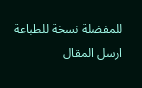للمفضلة نسخة للطباعة ارسل المقال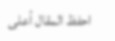احفظ المقال أعلى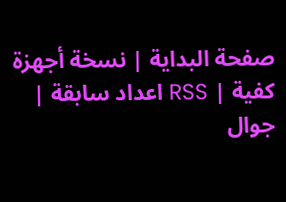صفحة البداية | نسخة أجهزة كفية | RSS اعداد سابقة | جوال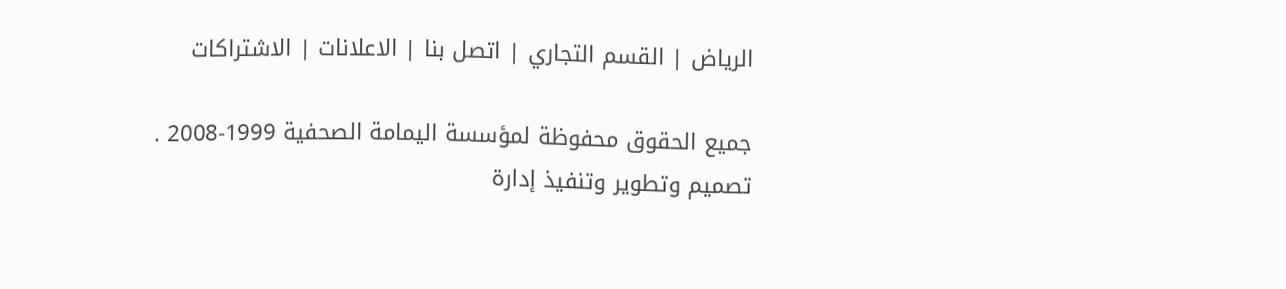الرياض | القسم التجاري | اتصل بنا | الاعلانات | الاشتراكات

جميع الحقوق محفوظة لمؤسسة اليمامة الصحفية 1999-2008 .
تصميم وتطوير وتنفيذ إدارة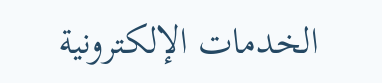الخدمات الإلكترونية